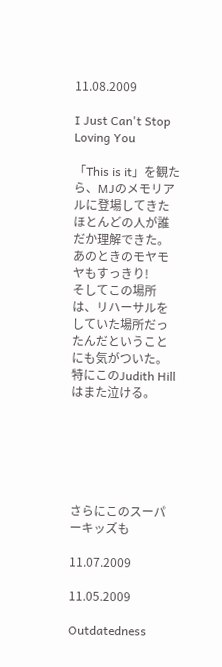11.08.2009

I Just Can't Stop Loving You

「This is it」を観たら、MJのメモリアルに登場してきたほとんどの人が誰だか理解できた。あのときのモヤモヤもすっきり!
そしてこの場所は、リハーサルをしていた場所だったんだということにも気がついた。
特にこのJudith Hillはまた泣ける。






さらにこのスーパーキッズも

11.07.2009

11.05.2009

Outdatedness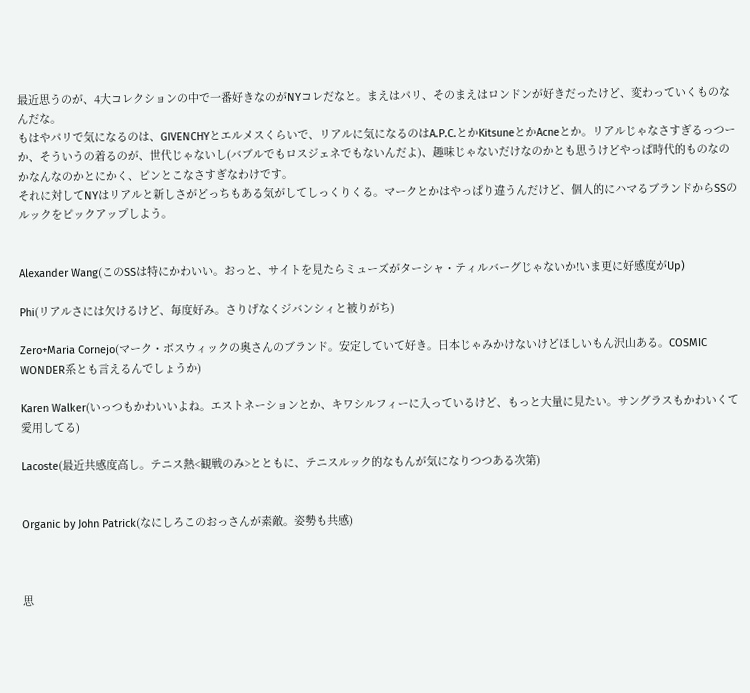最近思うのが、4大コレクションの中で一番好きなのがNYコレだなと。まえはパリ、そのまえはロンドンが好きだったけど、変わっていくものなんだな。
もはやパリで気になるのは、GIVENCHYとエルメスくらいで、リアルに気になるのはA.P.C.とかKitsuneとかAcneとか。リアルじゃなさすぎるっつーか、そういうの着るのが、世代じゃないし(バブルでもロスジェネでもないんだよ)、趣味じゃないだけなのかとも思うけどやっぱ時代的ものなのかなんなのかとにかく、ピンとこなさすぎなわけです。
それに対してNYはリアルと新しさがどっちもある気がしてしっくりくる。マークとかはやっぱり違うんだけど、個人的にハマるブランドからSSのルックをピックアップしよう。


Alexander Wang(このSSは特にかわいい。おっと、サイトを見たらミューズがターシャ・ティルバーグじゃないか!いま更に好感度がUp)

Phi(リアルさには欠けるけど、毎度好み。さりげなくジバンシィと被りがち)

Zero+Maria Cornejo(マーク・ボスウィックの奥さんのブランド。安定していて好き。日本じゃみかけないけどほしいもん沢山ある。COSMIC WONDER系とも言えるんでしょうか)

Karen Walker(いっつもかわいいよね。エストネーションとか、キワシルフィーに入っているけど、もっと大量に見たい。サングラスもかわいくて愛用してる)

Lacoste(最近共感度高し。テニス熱<観戦のみ>とともに、テニスルック的なもんが気になりつつある次第)


Organic by John Patrick(なにしろこのおっさんが素敵。姿勢も共感)



思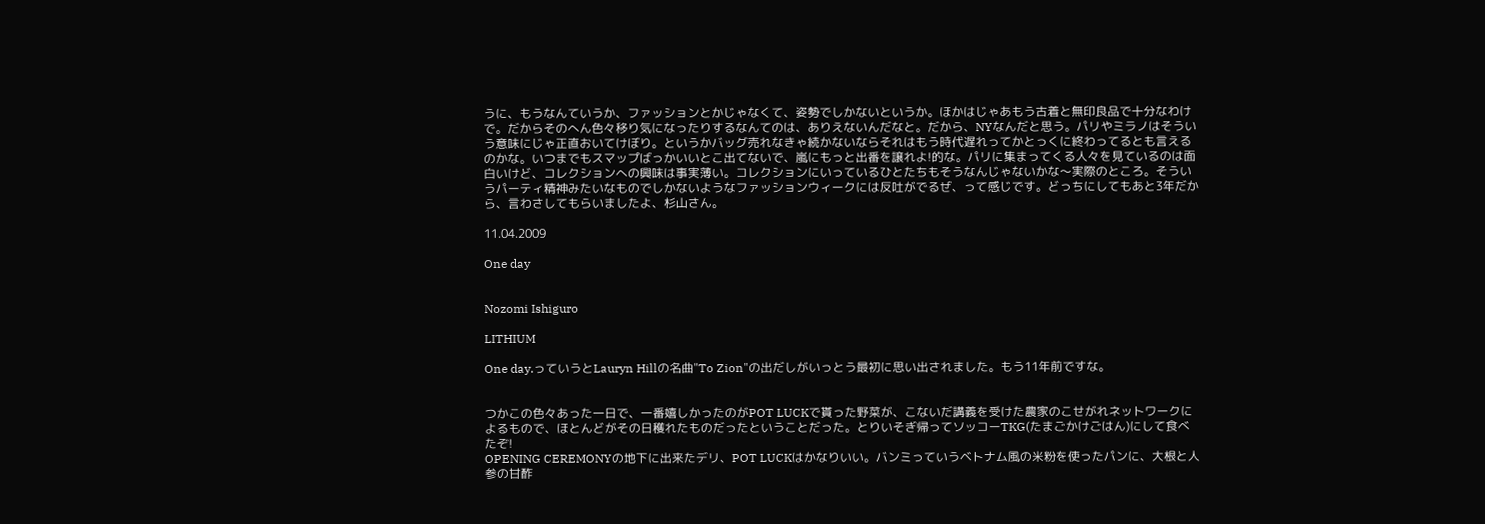うに、もうなんていうか、ファッションとかじゃなくて、姿勢でしかないというか。ほかはじゃあもう古着と無印良品で十分なわけで。だからそのへん色々移り気になったりするなんてのは、ありえないんだなと。だから、NYなんだと思う。パリやミラノはそういう意味にじゃ正直おいてけぼり。というかバッグ売れなきゃ続かないならそれはもう時代遅れってかとっくに終わってるとも言えるのかな。いつまでもスマップばっかいいとこ出てないで、嵐にもっと出番を譲れよ!的な。パリに集まってくる人々を見ているのは面白いけど、コレクションへの興味は事実薄い。コレクションにいっているひとたちもそうなんじゃないかな〜実際のところ。そういうパーティ精神みたいなものでしかないようなファッションウィークには反吐がでるぜ、って感じです。どっちにしてもあと3年だから、言わさしてもらいましたよ、杉山さん。

11.04.2009

One day


Nozomi Ishiguro

LITHIUM

One day.っていうとLauryn Hillの名曲"To Zion"の出だしがいっとう最初に思い出されました。もう11年前ですな。


つかこの色々あった一日で、一番嬉しかったのがPOT LUCKで貰った野菜が、こないだ講義を受けた農家のこせがれネットワークによるもので、ほとんどがその日穫れたものだったということだった。とりいそぎ帰ってソッコーTKG(たまごかけごはん)にして食べたぞ!
OPENING CEREMONYの地下に出来たデリ、POT LUCKはかなりいい。バンミっていうベトナム風の米粉を使ったパンに、大根と人参の甘酢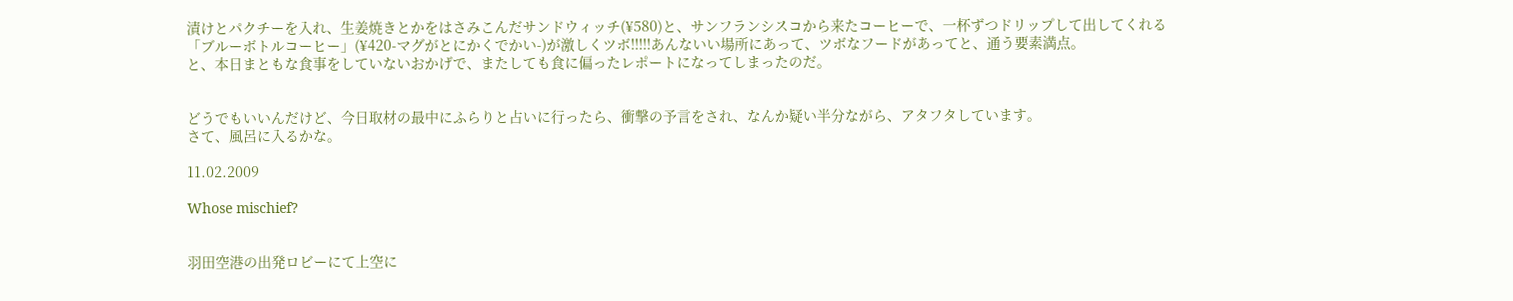漬けとパクチーを入れ、生姜焼きとかをはさみこんだサンドウィッチ(¥580)と、サンフランシスコから来たコーヒーで、一杯ずつドリップして出してくれる「ブルーボトルコーヒー」(¥420-マグがとにかくでかい-)が激しくツボ!!!!!あんないい場所にあって、ツボなフードがあってと、通う要素満点。
と、本日まともな食事をしていないおかげで、またしても食に偏ったレポートになってしまったのだ。


どうでもいいんだけど、今日取材の最中にふらりと占いに行ったら、衝撃の予言をされ、なんか疑い半分ながら、アタフタしています。
さて、風呂に入るかな。

11.02.2009

Whose mischief?


羽田空港の出発ロビーにて上空に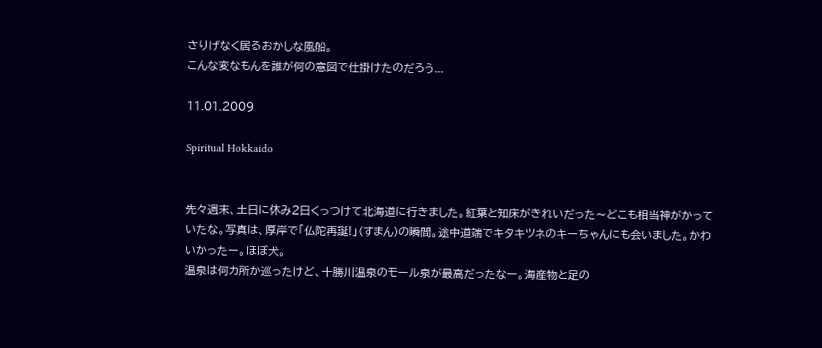さりげなく居るおかしな風船。
こんな変なもんを誰が何の意図で仕掛けたのだろう...

11.01.2009

Spiritual Hokkaido


先々週末、土日に休み2日くっつけて北海道に行きました。紅葉と知床がきれいだった〜どこも相当神がかっていたな。写真は、厚岸で「仏陀再誕!」(すまん)の瞬間。途中道端でキタキツネのキーちゃんにも会いました。かわいかったー。ほぼ犬。
温泉は何カ所か巡ったけど、十勝川温泉のモール泉が最高だったなー。海産物と足の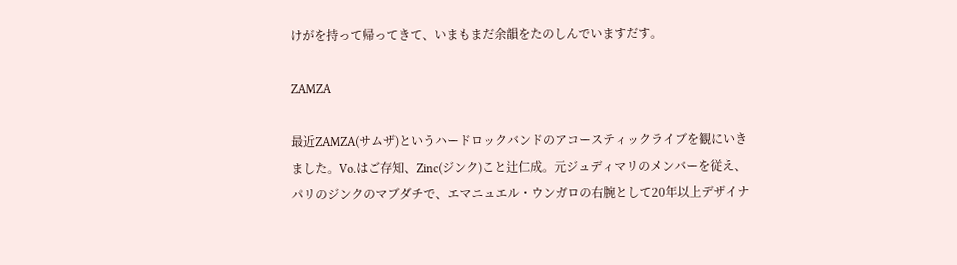けがを持って帰ってきて、いまもまだ余韻をたのしんでいますだす。

ZAMZA

最近ZAMZA(サムザ)というハードロックバンドのアコースティックライブを観にいきました。Vo.はご存知、Zinc(ジンク)こと辻仁成。元ジュディマリのメンバーを従え、パリのジンクのマブダチで、エマニュエル・ウンガロの右腕として20年以上デザイナ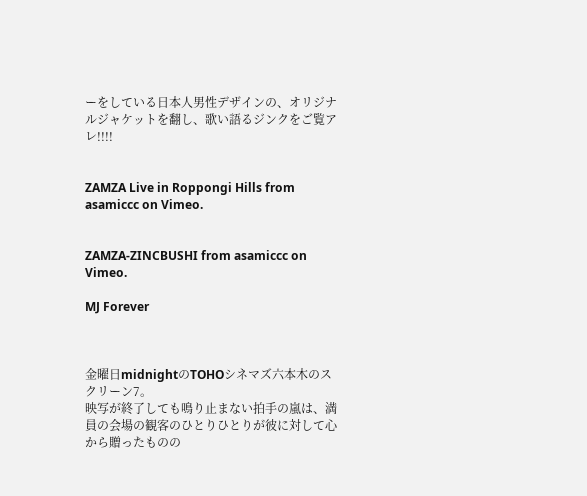ーをしている日本人男性デザインの、オリジナルジャケットを翻し、歌い語るジンクをご覧アレ!!!!


ZAMZA Live in Roppongi Hills from asamiccc on Vimeo.


ZAMZA-ZINCBUSHI from asamiccc on Vimeo.

MJ Forever



金曜日midnightのTOHOシネマズ六本木のスクリーン7。
映写が終了しても鳴り止まない拍手の嵐は、満員の会場の観客のひとりひとりが彼に対して心から贈ったものの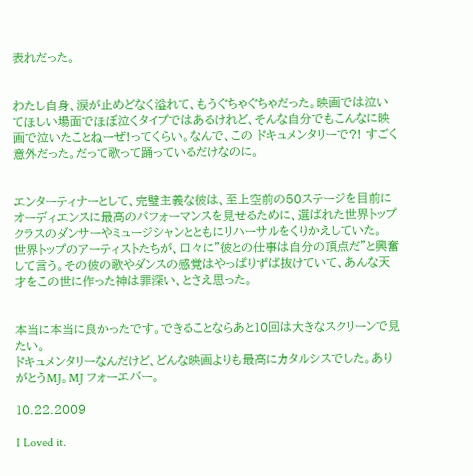表れだった。


わたし自身、涙が止めどなく溢れて、もうぐちゃぐちゃだった。映画では泣いてほしい場面でほぼ泣くタイプではあるけれど、そんな自分でもこんなに映画で泣いたことねーぜ!ってくらい。なんで、この ドキュメンタリーで?! すごく意外だった。だって歌って踊っているだけなのに。


エンターティナーとして、完璧主義な彼は、至上空前の50ステージを目前にオーディエンスに最高のパフォーマンスを見せるために、選ばれた世界トップクラスのダンサーやミュージシャンとともにリハーサルをくりかえしていた。
世界トップのアーティストたちが、口々に"彼との仕事は自分の頂点だ"と興奮して言う。その彼の歌やダンスの感覚はやっぱりずば抜けていて、あんな天才をこの世に作った神は罪深い、とさえ思った。


本当に本当に良かったです。できることならあと10回は大きなスクリーンで見たい。
ドキュメンタリーなんだけど、どんな映画よりも最高にカタルシスでした。ありがとうMJ。MJ フォーエバー。

10.22.2009

I Loved it.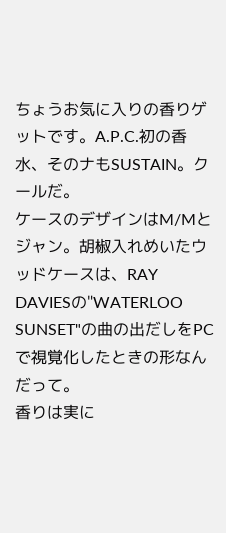ちょうお気に入りの香りゲットです。A.P.C.初の香水、そのナもSUSTAIN。クールだ。
ケースのデザインはM/Mとジャン。胡椒入れめいたウッドケースは、RAY DAVIESの"WATERLOO SUNSET"の曲の出だしをPCで視覚化したときの形なんだって。
香りは実に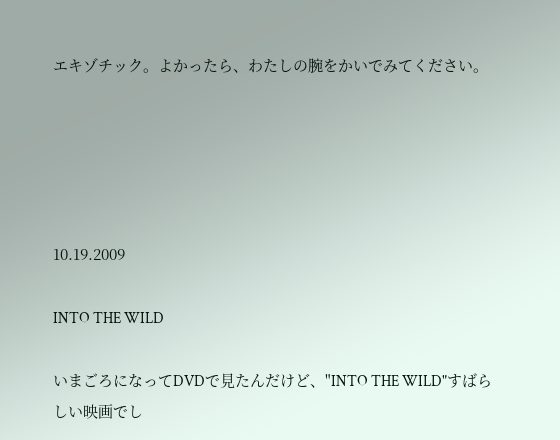エキゾチック。よかったら、わたしの腕をかいでみてください。





10.19.2009

INTO THE WILD

いまごろになってDVDで見たんだけど、"INTO THE WILD"すばらしい映画でし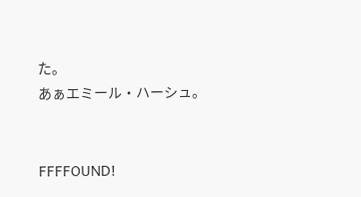た。
あぁエミール・ハーシュ。


FFFFOUND!